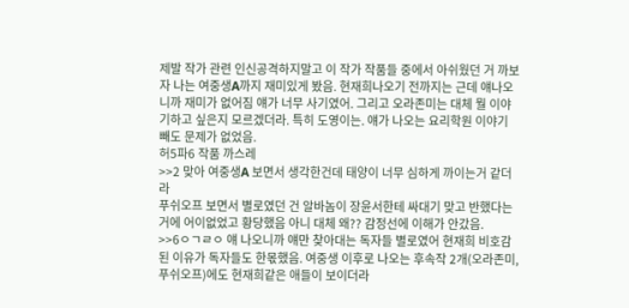제발 작가 관련 인신공격하지말고 이 작가 작품들 중에서 아쉬웠던 거 까보자 나는 여중생A까지 재미있게 봤음. 현재희나오기 전까지는 근데 얘나오니까 재미가 없어짐 얘가 너무 사기였어. 그리고 오라존미는 대체 뭘 이야기하고 싶은지 모르겠더라. 특히 도영이는. 얘가 나오는 요리학원 이야기 빼도 문제가 없었음.
허5파6 작품 까스레
>>2 맞아 여중생A 보면서 생각한건데 태양이 너무 심하게 까이는거 같더라
푸쉬오프 보면서 별로였던 건 알바놈이 장윤서한테 싸대기 맞고 반했다는 거에 어이없었고 황당했음 아니 대체 왜?? 감정선에 이해가 안갔음.
>>6ㅇㄱㄹㅇ 얘 나오니까 얘만 찾아대는 독자들 별로였어 현재희 비호감 된 이유가 독자들도 한몫했음. 여중생 이후로 나오는 후속작 2개(오라존미, 푸쉬오프)에도 현재희같은 애들이 보이더라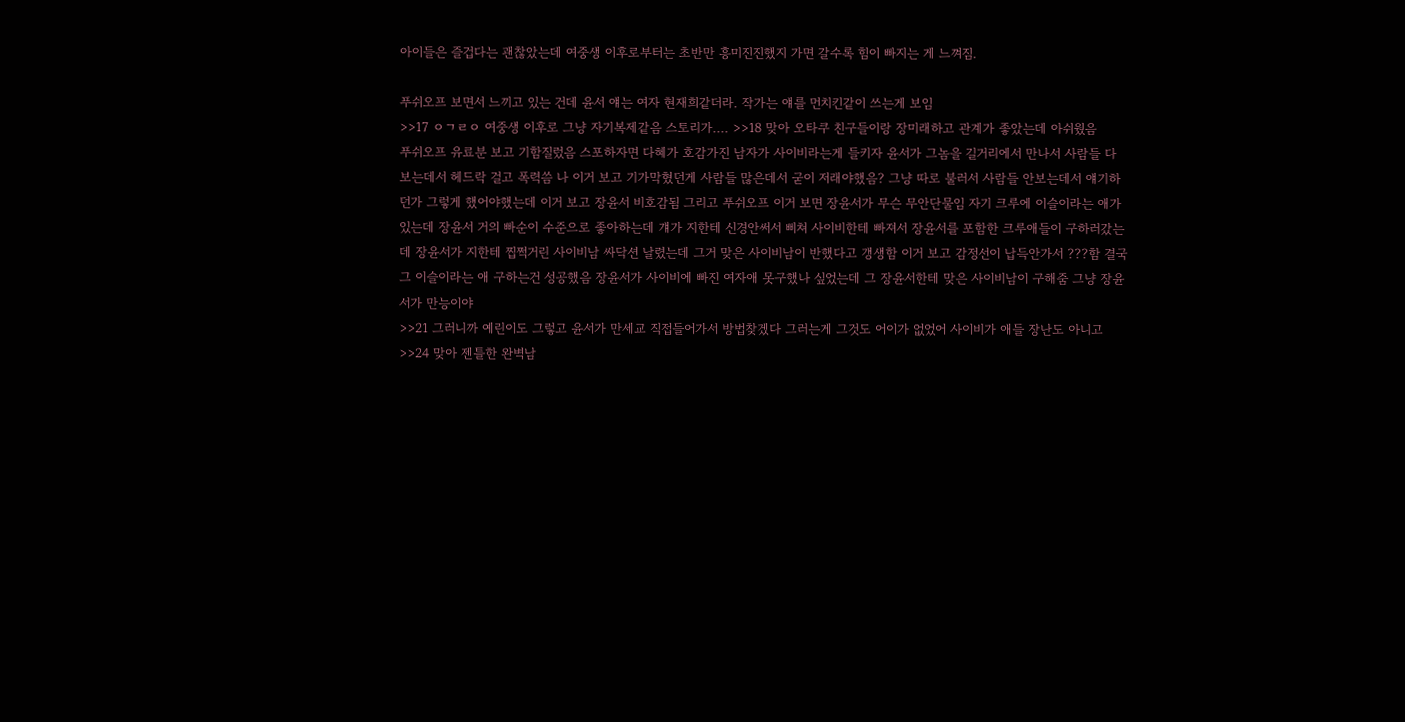아이들은 즐겁다는 괜찮았는데 여중생 이후로부터는 초반만 흥미진진했지 가면 갈수록 힘이 빠지는 게 느껴짐.

푸쉬오프 보면서 느끼고 있는 건데 윤서 얘는 여자 현재희같더라. 작가는 얘를 먼치킨같이 쓰는게 보임
>>17 ㅇㄱㄹㅇ 여중생 이후로 그냥 자기복제같음 스토리가.... >>18 맞아 오타쿠 친구들이랑 장미래하고 관계가 좋았는데 아쉬웠음
푸쉬오프 유료분 보고 기함질렀음 스포하자면 다혜가 호감가진 남자가 사이비라는게 들키자 윤서가 그놈을 길거리에서 만나서 사람들 다 보는데서 헤드락 걸고 폭력씀 나 이거 보고 기가막혔던게 사람들 많은데서 굳이 저래야했음? 그냥 따로 불러서 사람들 안보는데서 얘기하던가 그렇게 했어야했는데 이거 보고 장윤서 비호감됨 그리고 푸쉬오프 이거 보면 장윤서가 무슨 무안단물임 자기 크루에 이슬이라는 애가 있는데 장윤서 거의 빠순이 수준으로 좋아하는데 걔가 지한테 신경안써서 삐쳐 사이비한테 빠져서 장윤서를 포함한 크루애들이 구하러갔는데 장윤서가 지한테 찝쩍거린 사이비남 싸닥션 날렸는데 그거 맞은 사이비남이 반했다고 갱생함 이거 보고 감정선이 납득안가서 ???함 결국 그 이슬이라는 애 구하는건 성공했음 장윤서가 사이비에 빠진 여자애 못구했나 싶었는데 그 장윤서한테 맞은 사이비남이 구해줌 그냥 장윤서가 만능이야
>>21 그러니까 예린이도 그렇고 윤서가 만세교 직접들어가서 방법찾겠다 그러는게 그것도 어이가 없었어 사이비가 애들 장난도 아니고
>>24 맞아 젠틀한 완벽남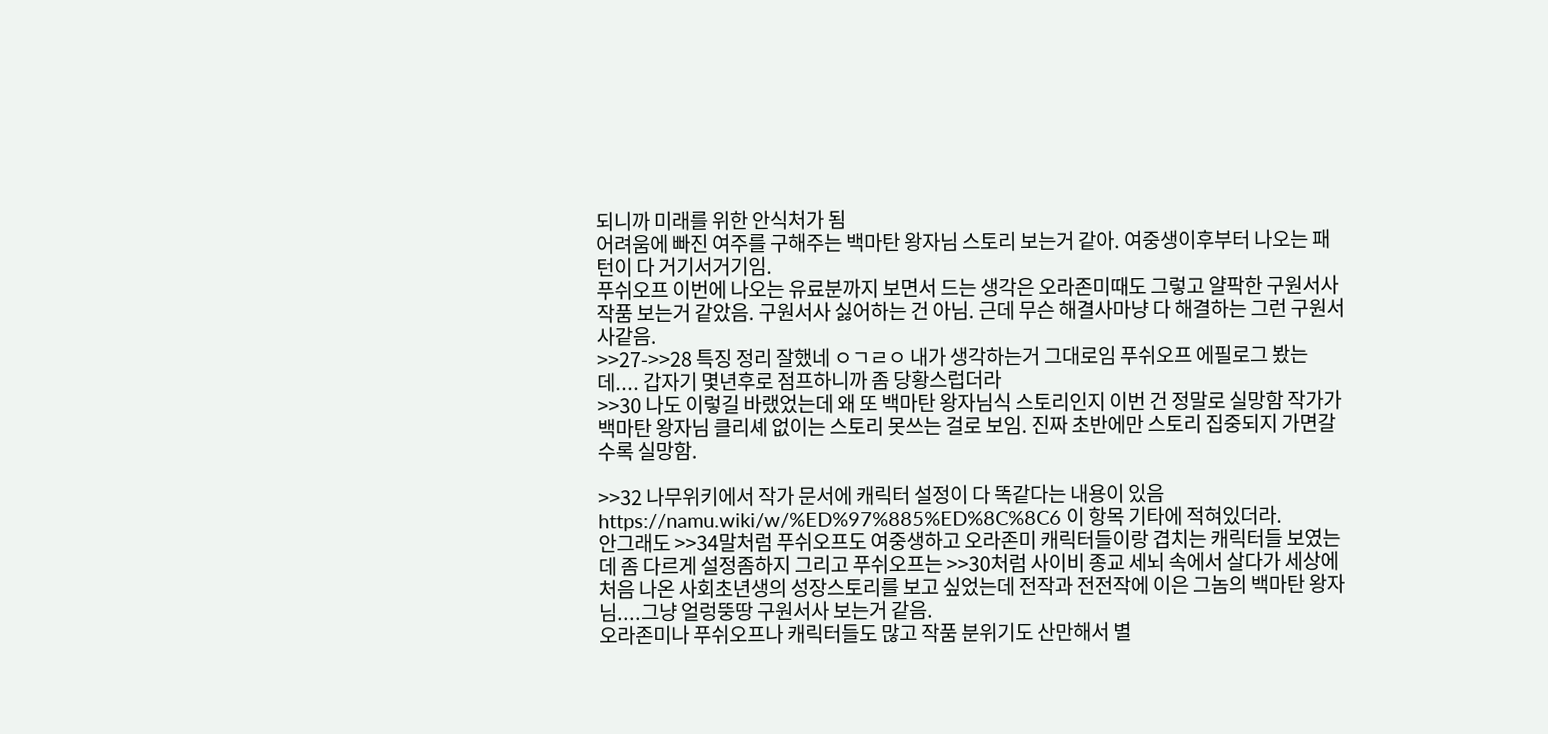되니까 미래를 위한 안식처가 됨
어려움에 빠진 여주를 구해주는 백마탄 왕자님 스토리 보는거 같아. 여중생이후부터 나오는 패턴이 다 거기서거기임.
푸쉬오프 이번에 나오는 유료분까지 보면서 드는 생각은 오라존미때도 그렇고 얄팍한 구원서사 작품 보는거 같았음. 구원서사 싫어하는 건 아님. 근데 무슨 해결사마냥 다 해결하는 그런 구원서사같음.
>>27->>28 특징 정리 잘했네 ㅇㄱㄹㅇ 내가 생각하는거 그대로임 푸쉬오프 에필로그 봤는데.... 갑자기 몇년후로 점프하니까 좀 당황스럽더라
>>30 나도 이렇길 바랬었는데 왜 또 백마탄 왕자님식 스토리인지 이번 건 정말로 실망함 작가가 백마탄 왕자님 클리셰 없이는 스토리 못쓰는 걸로 보임. 진짜 초반에만 스토리 집중되지 가면갈수록 실망함.

>>32 나무위키에서 작가 문서에 캐릭터 설정이 다 똑같다는 내용이 있음 https://namu.wiki/w/%ED%97%885%ED%8C%8C6 이 항목 기타에 적혀있더라.
안그래도 >>34말처럼 푸쉬오프도 여중생하고 오라존미 캐릭터들이랑 겹치는 캐릭터들 보였는데 좀 다르게 설정좀하지 그리고 푸쉬오프는 >>30처럼 사이비 종교 세뇌 속에서 살다가 세상에 처음 나온 사회초년생의 성장스토리를 보고 싶었는데 전작과 전전작에 이은 그놈의 백마탄 왕자님....그냥 얼렁뚱땅 구원서사 보는거 같음.
오라존미나 푸쉬오프나 캐릭터들도 많고 작품 분위기도 산만해서 별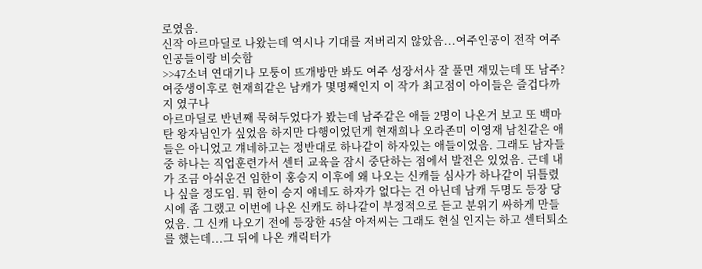로였음.
신작 아르마딜로 나왔는데 역시나 기대를 저버리지 않았음...여주인공이 전작 여주인공들이랑 비슷함
>>47소녀 연대기나 모퉁이 뜨개방만 봐도 여주 성장서사 잘 풀면 재밌는데 또 남주? 여중생이후로 현재희같은 남캐가 몇명째인지 이 작가 최고점이 아이들은 즐겁다까지 였구나
아르마딜로 반년째 묵혀두었다가 봤는데 남주같은 애들 2명이 나온거 보고 또 백마탄 왕자님인가 싶었음 하지만 다행이었던게 현재희나 오라존미 이영재 남친같은 애들은 아니었고 걔네하고는 정반대로 하나같이 하자있는 애들이었음. 그래도 남자들 중 하나는 직업훈련가서 센터 교육을 잠시 중단하는 점에서 발전은 있었음. 근데 내가 조금 아쉬운건 임한이 홍승지 이후에 왜 나오는 신캐들 심사가 하나같이 뒤틀렸나 싶을 정도임. 뭐 한이 승지 얘네도 하자가 없다는 건 아닌데 남캐 두명도 등장 당시에 좀 그랬고 이번에 나온 신캐도 하나같이 부정적으로 듣고 분위기 싸하게 만들었음. 그 신캐 나오기 전에 등장한 45살 아저씨는 그래도 현실 인지는 하고 센터퇴소를 했는데...그 뒤에 나온 캐릭터가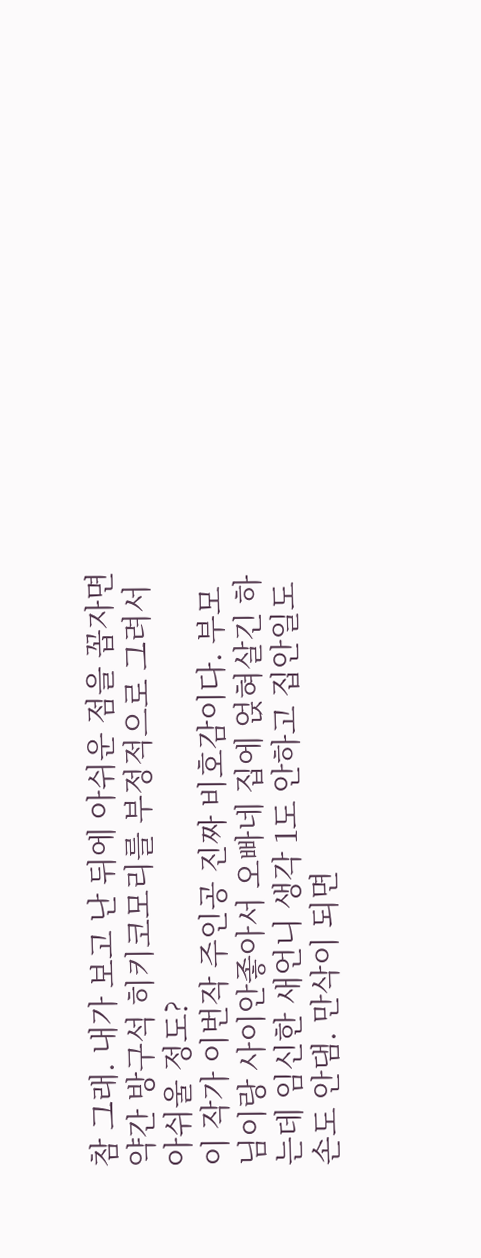참 그래. 내가 보고 난 뒤에 아쉬운 점을 꼽자면 약간 방구석 히키코모리를 부정적으로 그려서 아쉬울 정도?
이 작가 이번작 주인공 진짜 비호감이다. 부모님이랑 사이안좋아서 오빠네 집에 얹혀살긴 하는데 임신한 새언니 생각 1도 안하고 집안일도 손도 안댐. 만삭이 되면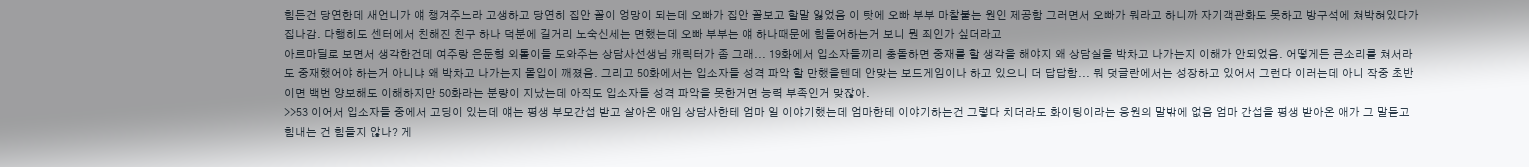힘든건 당연한데 새언니가 얘 챙겨주느라 고생하고 당연히 집안 꼴이 엉망이 되는데 오빠가 집안 꼴보고 할말 잃었음 이 탓에 오빠 부부 마찰붙는 원인 제공함 그러면서 오빠가 뭐라고 하니까 자기객관화도 못하고 방구석에 쳐박혀있다가 집나감. 다행히도 센터에서 친해진 친구 하나 덕분에 길거리 노숙신세는 면했는데 오빠 부부는 얘 하나때문에 힘들어하는거 보니 뭔 죄인가 싶더라고
아르마딜로 보면서 생각한건데 여주랑 은둔형 외톨이들 도와주는 상담사선생님 캐릭터가 좀 그래... 19화에서 입소자들끼리 충돌하면 중재를 할 생각을 해야지 왜 상담실을 박차고 나가는지 이해가 안되었음. 어떻게든 큰소리를 쳐서라도 중재했어야 하는거 아니냐 왜 박차고 나가는지 몰입이 깨졌음. 그리고 50화에서는 입소자들 성격 파악 할 만했을텐데 안맞는 보드게임이나 하고 있으니 더 답답함... 뭐 덧글란에서는 성장하고 있어서 그런다 이러는데 아니 작중 초반이면 백번 양보해도 이해하지만 50화라는 분량이 지났는데 아직도 입소자들 성격 파악을 못한거면 능력 부족인거 맞잖아.
>>53 이어서 입소자들 중에서 고딩이 있는데 얘는 평생 부모간섭 받고 살아온 애임 상담사한테 엄마 일 이야기했는데 엄마한테 이야기하는건 그렇다 치더라도 화이팅이라는 응원의 말밖에 없음 엄마 간섭을 평생 받아온 애가 그 말듣고 힘내는 건 힘들지 않나? 게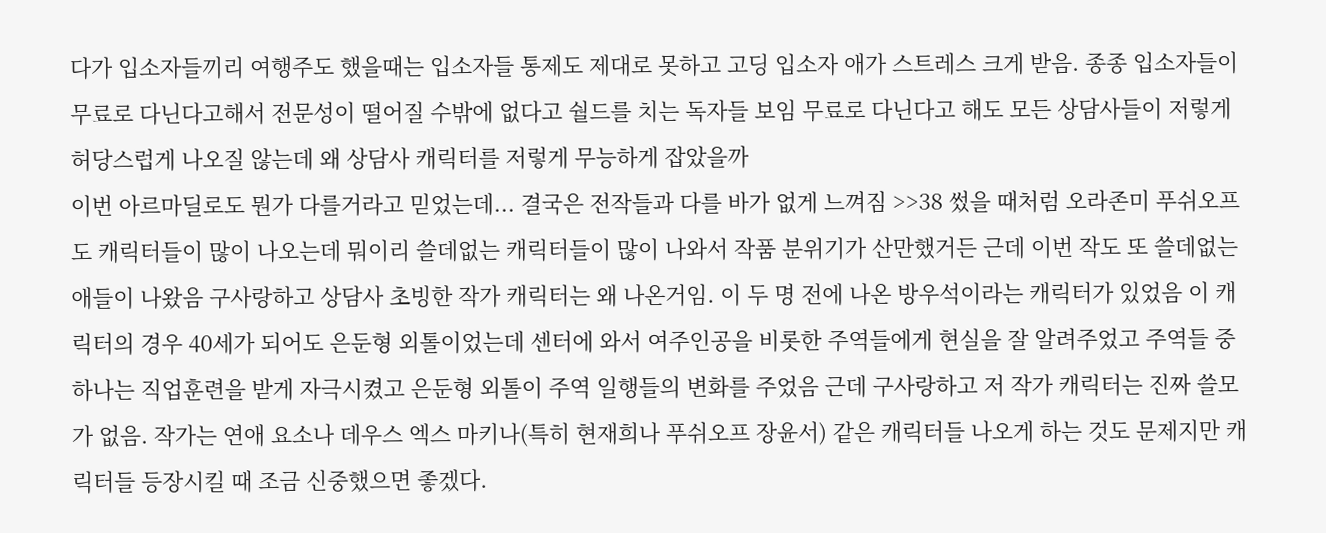다가 입소자들끼리 여행주도 했을때는 입소자들 통제도 제대로 못하고 고딩 입소자 애가 스트레스 크게 받음. 종종 입소자들이 무료로 다닌다고해서 전문성이 떨어질 수밖에 없다고 숼드를 치는 독자들 보임 무료로 다닌다고 해도 모든 상담사들이 저렇게 허당스럽게 나오질 않는데 왜 상담사 캐릭터를 저렇게 무능하게 잡았을까
이번 아르마딜로도 뭔가 다를거라고 믿었는데... 결국은 전작들과 다를 바가 없게 느껴짐 >>38 썼을 때처럼 오라존미 푸쉬오프도 캐릭터들이 많이 나오는데 뭐이리 쓸데없는 캐릭터들이 많이 나와서 작품 분위기가 산만했거든 근데 이번 작도 또 쓸데없는 애들이 나왔음 구사랑하고 상담사 초빙한 작가 캐릭터는 왜 나온거임. 이 두 명 전에 나온 방우석이라는 캐릭터가 있었음 이 캐릭터의 경우 40세가 되어도 은둔형 외톨이었는데 센터에 와서 여주인공을 비롯한 주역들에게 현실을 잘 알려주었고 주역들 중 하나는 직업훈련을 받게 자극시켰고 은둔형 외톨이 주역 일행들의 변화를 주었음 근데 구사랑하고 저 작가 캐릭터는 진짜 쓸모가 없음. 작가는 연애 요소나 데우스 엑스 마키나(특히 현재희나 푸쉬오프 장윤서) 같은 캐릭터들 나오게 하는 것도 문제지만 캐릭터들 등장시킬 때 조금 신중했으면 좋겠다.